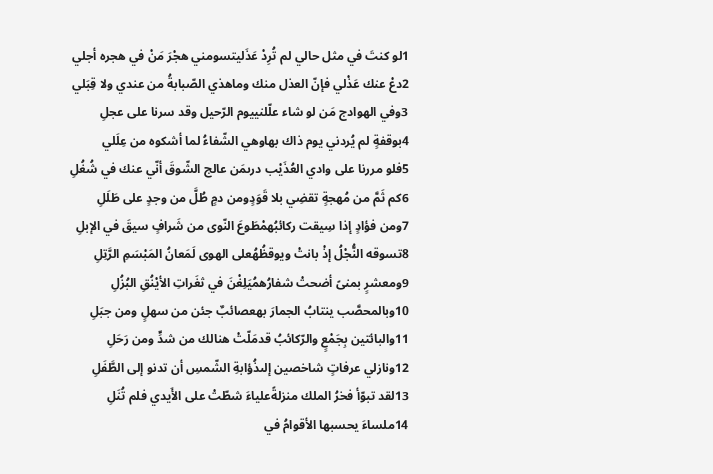1لو كنتَ في مثل حالي لم تُرِدْ عَذَليتسومني هجْرَ مَنْ في هجره أجلي
2دعْ عنك عَذْلي فإنّ العذل منك وماهذي الصّبابةُ من عندي ولا قِبَلي
3وفي الهوادج مَن لو شاء علّلنييوم الرّحيل وقد سرنا على عجلِ
4بوقفةٍ لم يُردني يوم ذاك بهاوهي الشّفاءُ لما أشكوه من عِلَلي
5فلو مررنا على وادي العُذَيْب درىمَن عالج الشّوقَ أنّي عنك في شُغُلِ
6كم ثَمَّ من مُهجةٍ تقضِي بلا قَوَدٍومن دمٍ طُلَّ من وجدٍ على طَلَلِ
7ومن فؤادٍ إذا سِيقت ركائبُهمْطَوعَ النّوى من شَرافٍ سيقَ في الإبلِ
8تسوقه النُّجْلُ إذْ بانتْ ويوقظُهُعلى الهوى لَمَعانُ المَبْسَمِ الرَّتِلِ
9ومعشرٍ بمنىً أضحتْ شفارُهمُيَلِغْنَ في ثغَراتِ الأيْنُقِ البُزُلِ
10وبالمحصَّب ينتابُ الجمارَ بهعصائبٌ جئن من سهلٍ ومن جبَلِ
11والبائتين بِجَمْعٍ والرّكائبُ قدمَلّتْ هنالك من شدٍّ ومن رَحَلِ
12ونازلي عرفاتٍ شاخصين إلىذُؤابةِ الشّمسِ أن تدنو إلى الطَّفَلِ
13لقد تبوّأ فخرُ الملك منزلةًعلياءَ شطّتْ على الأَيدي فلم تُنَلِ
14ملساءَ يحسبها الأقوامُ في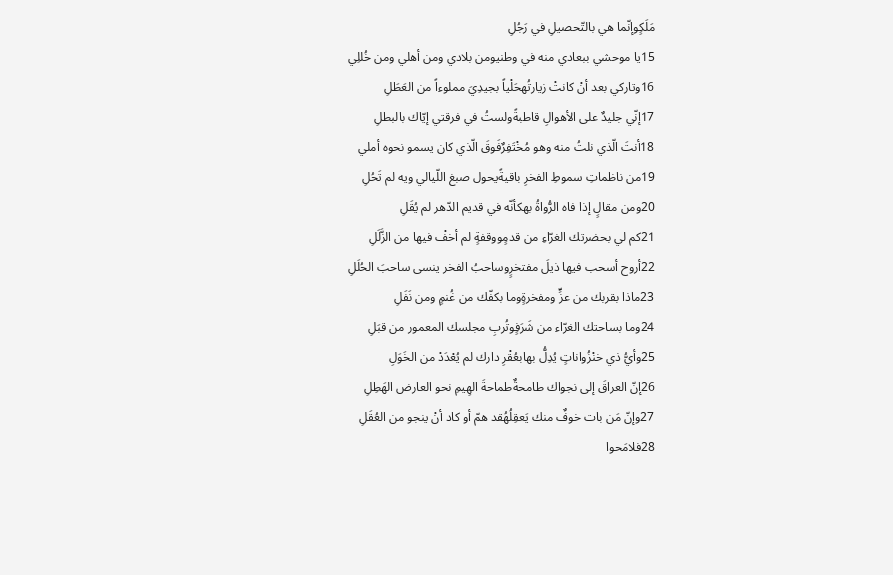مَلَكٍوإنّما هي بالتّحصيلِ في رَجُلِ
15يا موحشي ببعادي منه في وطنيومن بلادي ومن أهلي ومن خُللِي
16وتاركي بعد أنْ كانتْ زيارتُهحَلْياً بجيدِيَ مملوءاً من العَطَلِ
17إنّي جليدٌ على الأهوالِ قاطبةًولستُ في فرقتي إيّاك بالبطلِ
18أنتَ الّذي نلتُ منه وهو مُخْتَفِرٌفَوقَ الّذي كان يسمو نحوه أملي
19من ناظماتِ سموطِ الفخرِ باقيةًيحول صبغ اللّيالي ويه لم تَحُلِ
20ومن مقالٍ إذا فاه الرُّواةُ بهكأنّه في قديم الدّهر لم يُقَلِ
21كم لي بحضرتك الغرّاءِ من قدمٍووقفةٍ لم أخفْ فيها من الزَّلَلِ
22أروح أسحب فيها ذيلَ مفتخرٍوساحبُ الفخر ينسى ساحبَ الحُلَلِ
23ماذا بقربك من عزٍّ ومفخرةٍوما بكفّك من غُنمٍ ومن نَفَلِ
24وما بساحتك الغرّاء من شَرَفٍوتُربِ مجلسك المعمور من قبَلِ
25وأيُّ ذي خنْزُواناتٍ يُدِلُّ بهابعُقْرِ دارك لم يُعْدَدْ من الخَوَلِ
26إنّ العراقَ إلى نجواك طامحةٌطماحةَ الهِيمِ نحو العارض الهَطِلِ
27وإنّ مَن بات خوفٌ منك يَعقِلُهُقد همّ أو كاد أنْ ينجو من العُقَلِ
28فلامَحوا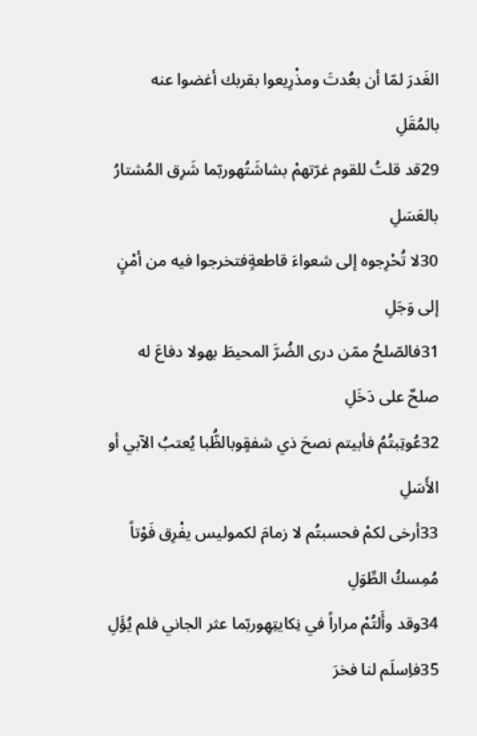الغَدرَ لمّا أن بعُدتَ ومذْرِيعوا بقربك أغضوا عنه بالمُقَلِ
29قد قلتُ للقوم غرّتهمْ بشاشَتُهوربّما شَرِق المُشتارُ بالعَسَلِ
30لا تُحْرِجوه إلى شعواءَ قاطعةٍفتخرجوا فيه من أمْنٍ إلى وَجَلِ
31فالصّلحُ ممّن درى الضُرَّ المحيطَ بهولا دفاعَ له صلحٌ على دَخَلِ
32عُوتِبتُمُ فأبيتم نصحَ ذي شفقٍوبالظُّبا يُعتبُ الآبي أو الأَسَلِ
33أرخى لكمْ فحسبتُم لا زمامَ لكموليس يفْرِق فَوْتاً مُمِسكُ الطِّوَلِ
34وقد وأَلتُمْ مراراً في نِكايتِهِوربّما عثر الجاني فلم يُؤَلِ
35فاِسلَم لنا فخرَ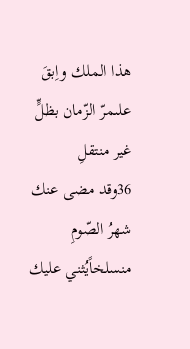هذا الملك واِبقَ علىمرّ الزّمان بظلٍّ غير منتقلِ
36وقد مضى عنك شهرُ الصّومِ منسلخاًيُثني عليك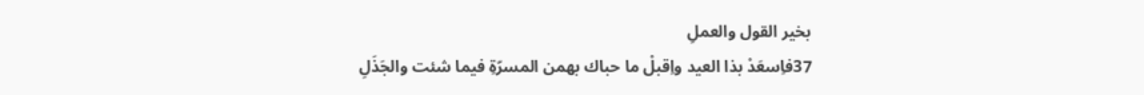بخير القول والعملِ
37فاِسعَدْ بذا العيد واِقبلْ ما حباك بهمن المسرّةِ فيما شئت والجَذَلِ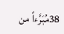38مُبَرَّءاً من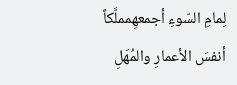لِمامِ السّوءِ أجمعهِمملَّكاً أنفسَ الأعمارِ والمُهَلِ